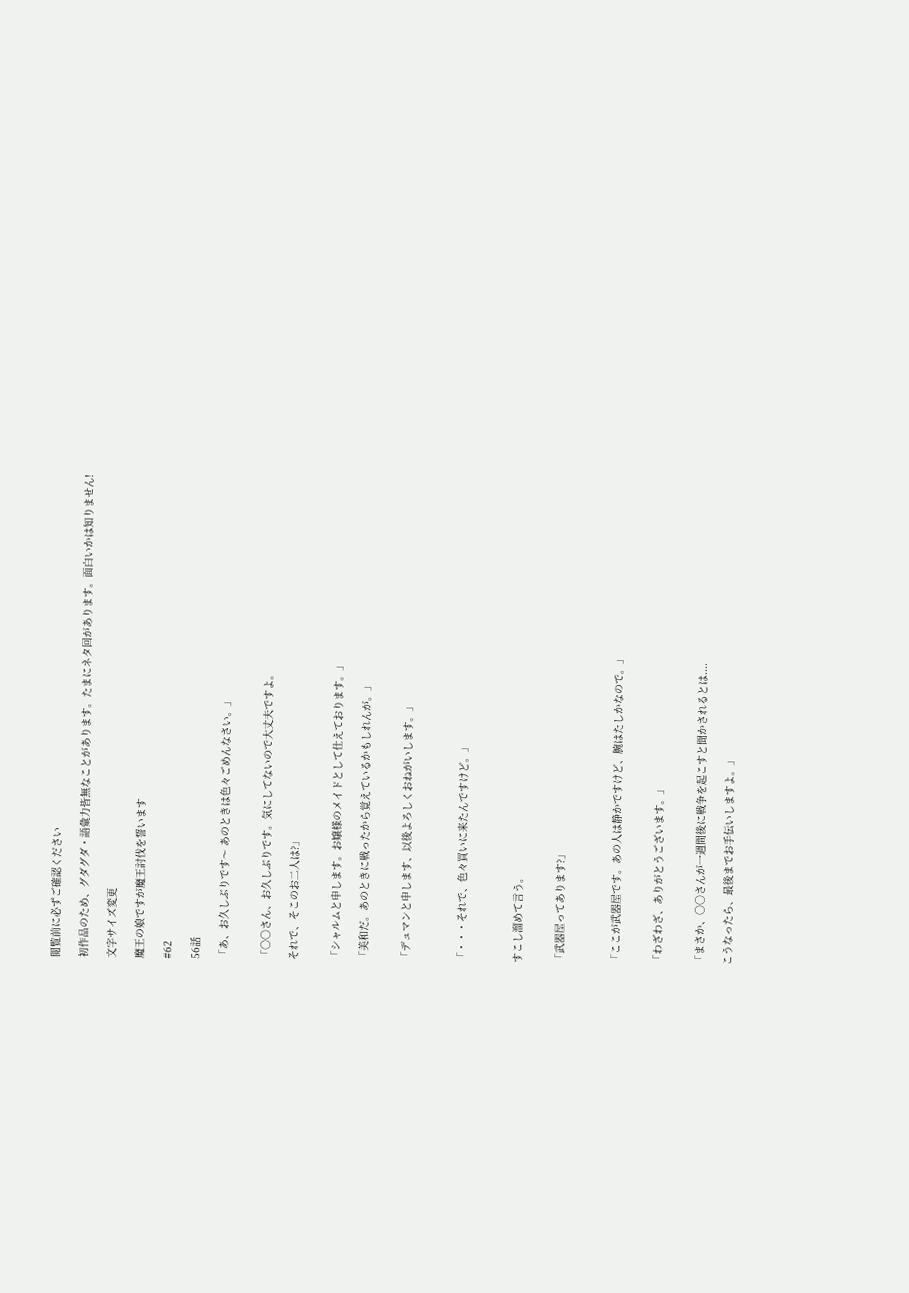閲覧前に必ずご確認ください

初作品のため、グダグダ・語彙力皆無なことがあります。たまにネタ回があります。面白いかは知りません!

文字サイズ変更

魔王の娘ですが魔王討伐を誓います

#62

56話

「あ、お久しぶりです〜 あのときは色々ごめんなさい。」


「○○さん、お久しぶりです。気にしてないので大丈夫ですよ。

それで、そこのお二人は?」


「シャルムと申します。お嬢様のメイドとして仕えております。」

「美和だ。あのときに戦ったから覚えているかもしれんが。」


「デュマンと申します、以後よろしくおねがいします。」



「・・・それで、色々買いに来たんですけど。」



すこし溜めて言う。


「武器屋ってあります?」



「ここが武器屋です。あの人は静かですけど、腕はたしかなので。」


「わざわざ、ありがとうございます。」


「まさか、○○さんが一週間後に戦争を起こすと聞かされるとは....

こうなったら、最後までお手伝いしますよ。」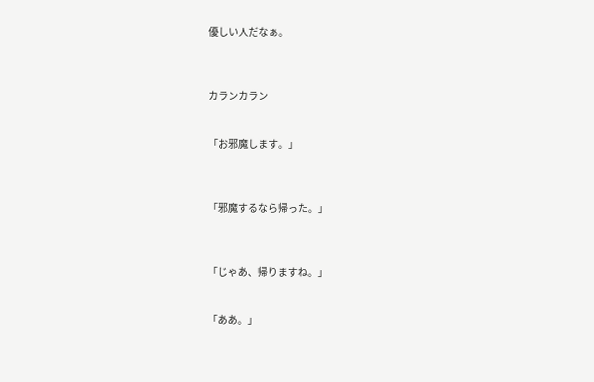優しい人だなぁ。



カランカラン


「お邪魔します。」



「邪魔するなら帰った。」



「じゃあ、帰りますね。」


「ああ。」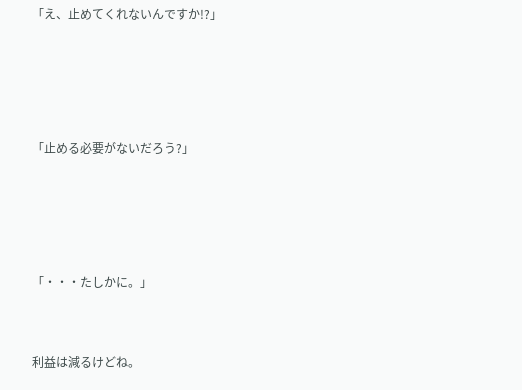「え、止めてくれないんですか!?」




「止める必要がないだろう?」




「・・・たしかに。」


利益は減るけどね。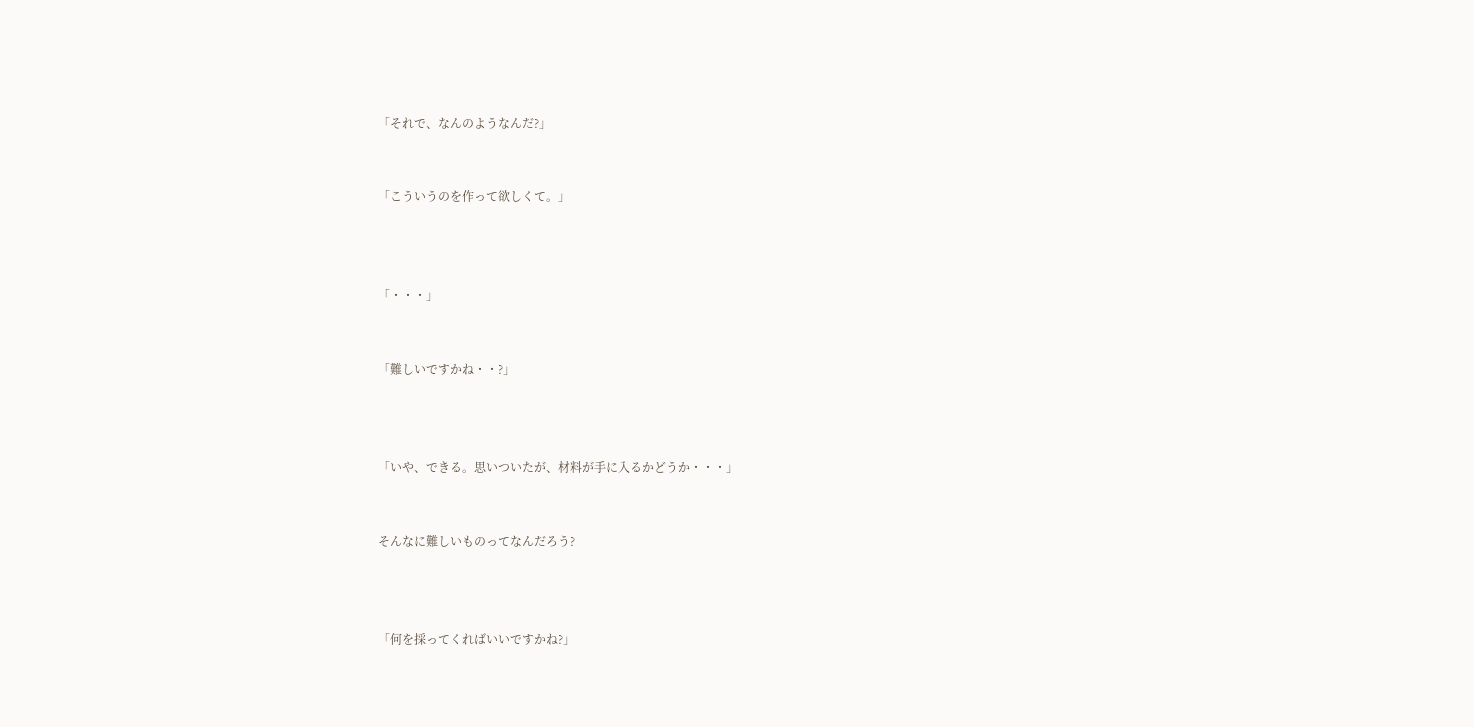「それで、なんのようなんだ?」


「こういうのを作って欲しくて。」



「・・・」


「難しいですかね・・?」



「いや、できる。思いついたが、材料が手に入るかどうか・・・」


そんなに難しいものってなんだろう?



「何を採ってくればいいですかね?」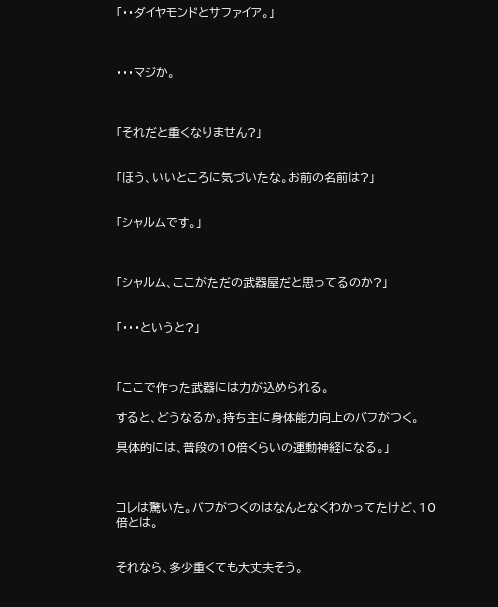「・・ダイヤモンドとサファイア。」



・・・マジか。



「それだと重くなりません?」


「ほう、いいところに気づいたな。お前の名前は?」


「シャルムです。」



「シャルム、ここがただの武器屋だと思ってるのか?」


「・・・というと?」



「ここで作った武器には力が込められる。

すると、どうなるか。持ち主に身体能力向上のバフがつく。

具体的には、普段の10倍くらいの運動神経になる。」



コレは驚いた。バフがつくのはなんとなくわかってたけど、10倍とは。


それなら、多少重くても大丈夫そう。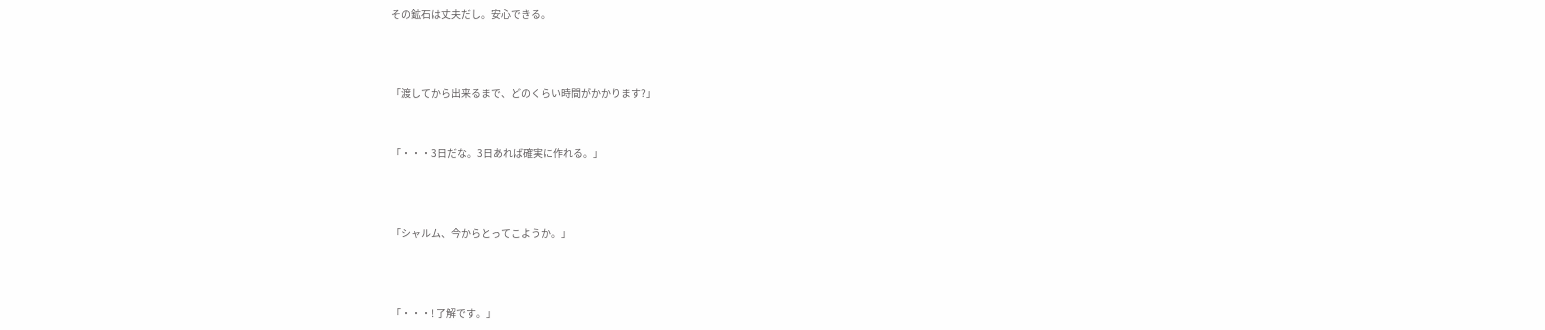その鉱石は丈夫だし。安心できる。



「渡してから出来るまで、どのくらい時間がかかります?」


「・・・3日だな。3日あれば確実に作れる。」



「シャルム、今からとってこようか。」



「・・・! 了解です。」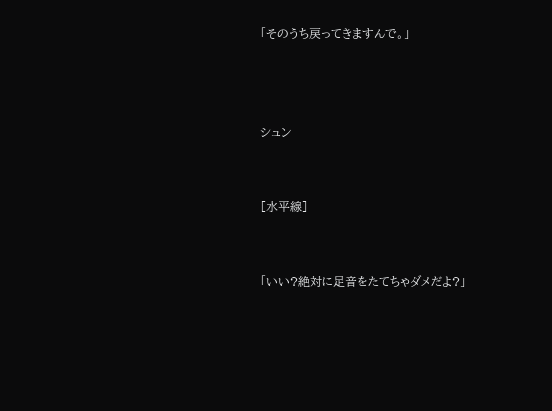「そのうち戻ってきますんで。」



シュン


[水平線]


「いい?絶対に足音をたてちゃダメだよ?」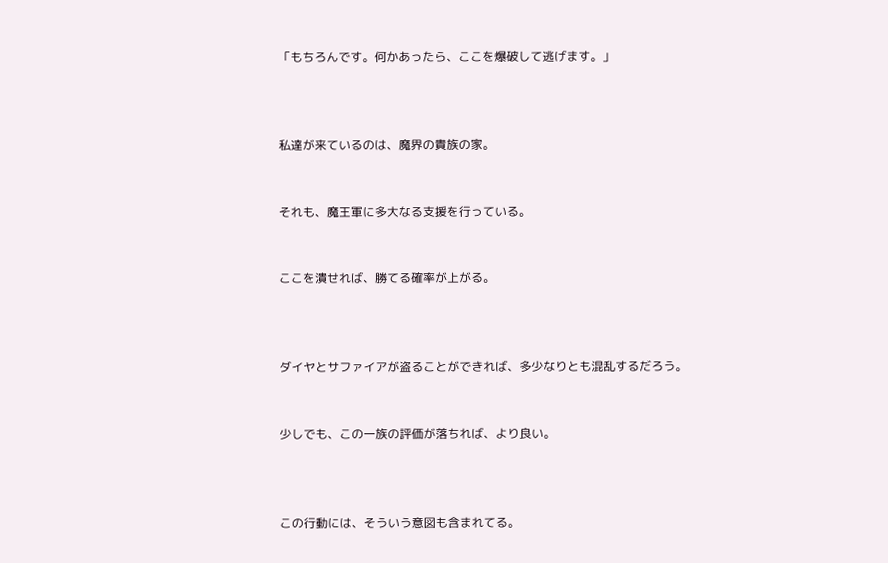「もちろんです。何かあったら、ここを爆破して逃げます。」



私達が来ているのは、魔界の貴族の家。


それも、魔王軍に多大なる支援を行っている。


ここを潰せれば、勝てる確率が上がる。



ダイヤとサファイアが盗ることができれば、多少なりとも混乱するだろう。


少しでも、この一族の評価が落ちれば、より良い。



この行動には、そういう意図も含まれてる。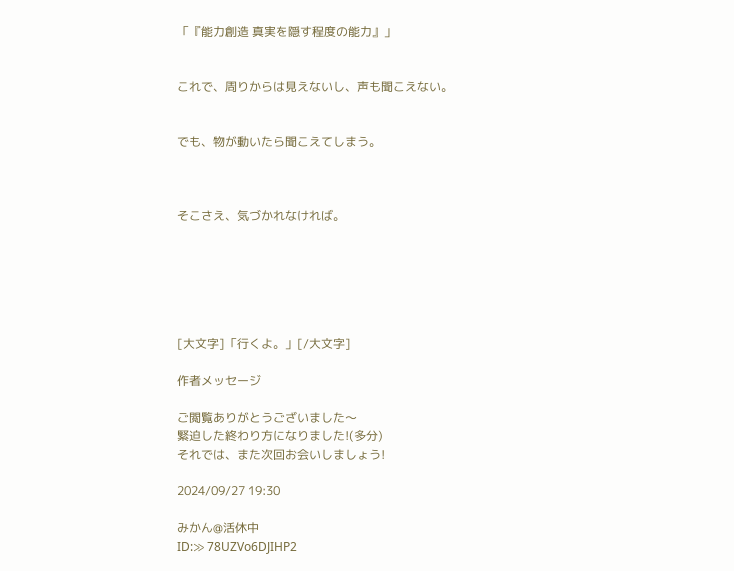「『能力創造 真実を隠す程度の能力』」


これで、周りからは見えないし、声も聞こえない。


でも、物が動いたら聞こえてしまう。



そこさえ、気づかれなければ。






[大文字]「行くよ。」[/大文字]

作者メッセージ

ご閲覧ありがとうございました〜
緊迫した終わり方になりました!(多分)
それでは、また次回お会いしましょう!

2024/09/27 19:30

みかん@活休中
ID:≫ 78UZVo6DJIHP2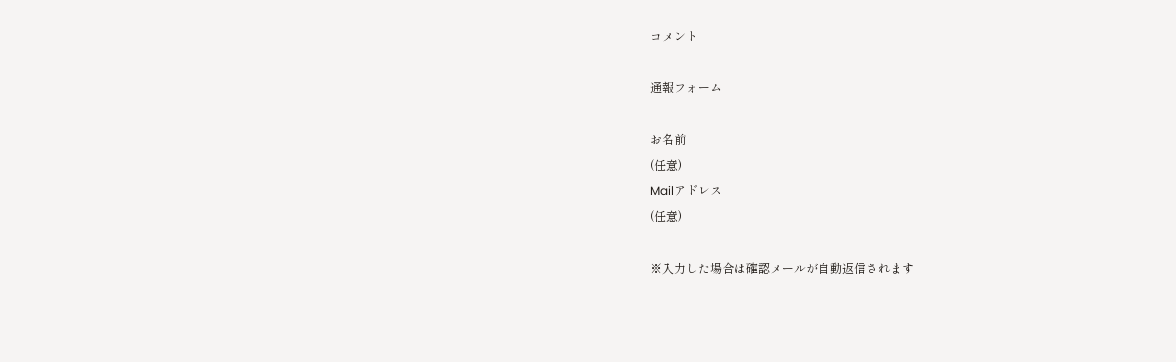コメント

通報フォーム

お名前
(任意)
Mailアドレス
(任意)

※入力した場合は確認メールが自動返信されます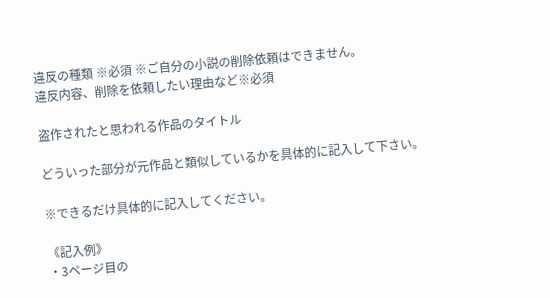違反の種類 ※必須 ※ご自分の小説の削除依頼はできません。
違反内容、削除を依頼したい理由など※必須

盗作されたと思われる作品のタイトル

どういった部分が元作品と類似しているかを具体的に記入して下さい。

※できるだけ具体的に記入してください。

《記入例》
・3ページ目の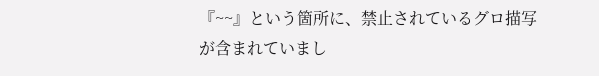『~~』という箇所に、禁止されているグロ描写が含まれていまし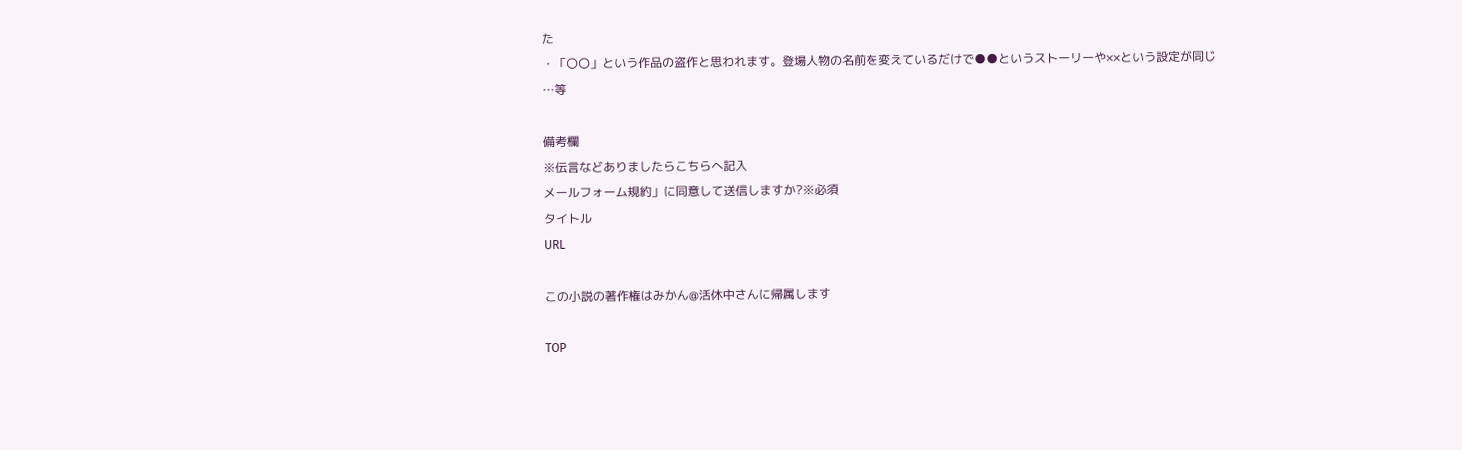た
・「〇〇」という作品の盗作と思われます。登場人物の名前を変えているだけで●●というストーリーや××という設定が同じ
…等

備考欄
※伝言などありましたらこちらへ記入
メールフォーム規約」に同意して送信しますか?※必須
タイトル
URL

この小説の著作権はみかん@活休中さんに帰属します

TOP